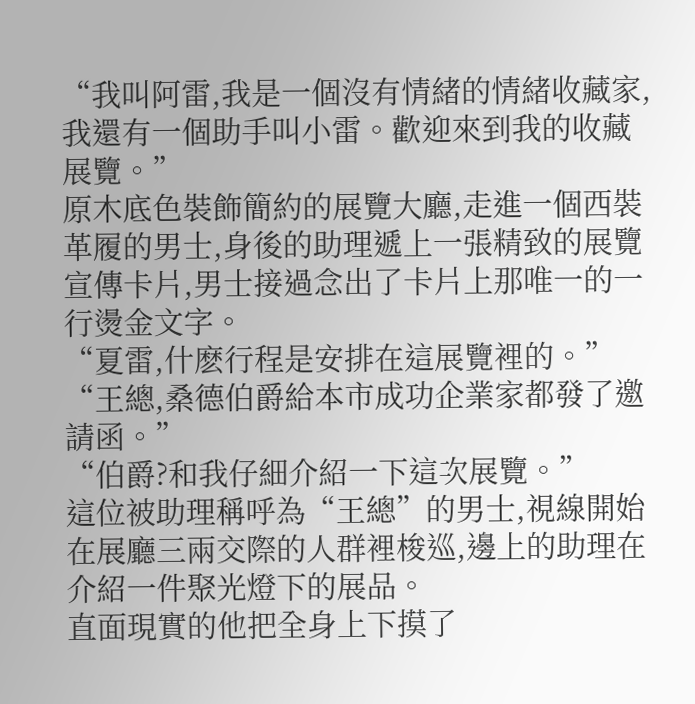“我叫阿雷,我是一個沒有情緒的情緒收藏家,我還有一個助手叫小雷。歡迎來到我的收藏展覽。”
原木底色裝飾簡約的展覽大廳,走進一個西裝革履的男士,身後的助理遞上一張精致的展覽宣傳卡片,男士接過念出了卡片上那唯一的一行燙金文字。
“夏雷,什麽行程是安排在這展覽裡的。”
“王總,桑德伯爵給本市成功企業家都發了邀請函。”
“伯爵?和我仔細介紹一下這次展覽。”
這位被助理稱呼為“王總”的男士,視線開始在展廳三兩交際的人群裡梭巡,邊上的助理在介紹一件聚光燈下的展品。
直面現實的他把全身上下摸了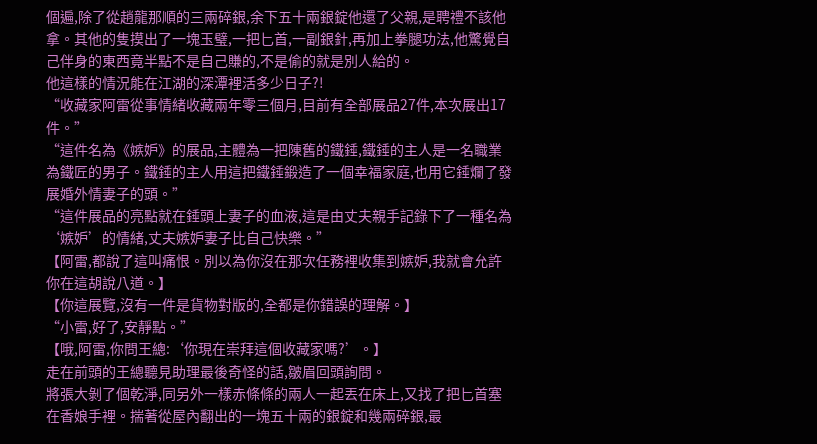個遍,除了從趙龍那順的三兩碎銀,余下五十兩銀錠他還了父親,是聘禮不該他拿。其他的隻摸出了一塊玉璧,一把匕首,一副銀針,再加上拳腿功法,他驚覺自己伴身的東西竟半點不是自己賺的,不是偷的就是別人給的。
他這樣的情況能在江湖的深潭裡活多少日子?!
“收藏家阿雷從事情緒收藏兩年零三個月,目前有全部展品27件,本次展出17件。”
“這件名為《嫉妒》的展品,主體為一把陳舊的鐵錘,鐵錘的主人是一名職業為鐵匠的男子。鐵錘的主人用這把鐵錘鍛造了一個幸福家庭,也用它錘爛了發展婚外情妻子的頭。”
“這件展品的亮點就在錘頭上妻子的血液,這是由丈夫親手記錄下了一種名為‘嫉妒’的情緒,丈夫嫉妒妻子比自己快樂。”
【阿雷,都說了這叫痛恨。別以為你沒在那次任務裡收集到嫉妒,我就會允許你在這胡說八道。】
【你這展覽,沒有一件是貨物對版的,全都是你錯誤的理解。】
“小雷,好了,安靜點。”
【哦,阿雷,你問王總:‘你現在崇拜這個收藏家嗎?’。】
走在前頭的王總聽見助理最後奇怪的話,皺眉回頭詢問。
將張大剝了個乾淨,同另外一樣赤條條的兩人一起丟在床上,又找了把匕首塞在香娘手裡。揣著從屋內翻出的一塊五十兩的銀錠和幾兩碎銀,最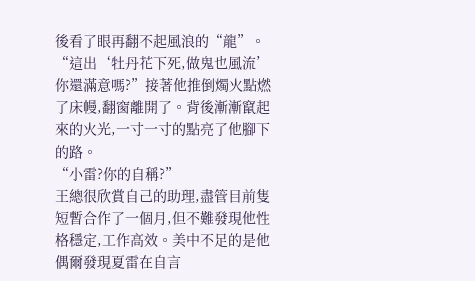後看了眼再翻不起風浪的“龍”。
“這出‘牡丹花下死,做鬼也風流’你還滿意嗎?”接著他推倒燭火點燃了床幔,翻窗離開了。背後漸漸竄起來的火光,一寸一寸的點亮了他腳下的路。
“小雷?你的自稱?”
王總很欣賞自己的助理,盡管目前隻短暫合作了一個月,但不難發現他性格穩定,工作高效。美中不足的是他偶爾發現夏雷在自言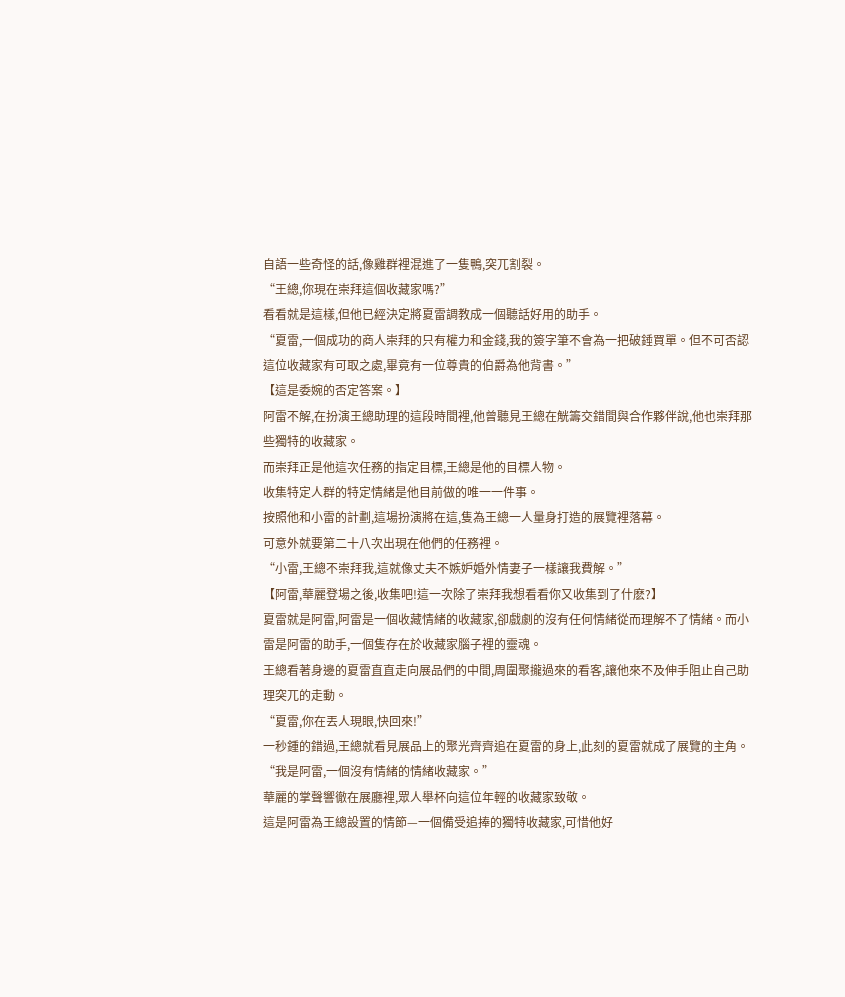自語一些奇怪的話,像雞群裡混進了一隻鴨,突兀割裂。
“王總,你現在崇拜這個收藏家嗎?”
看看就是這樣,但他已經決定將夏雷調教成一個聽話好用的助手。
“夏雷,一個成功的商人崇拜的只有權力和金錢,我的簽字筆不會為一把破錘買單。但不可否認這位收藏家有可取之處,畢竟有一位尊貴的伯爵為他背書。”
【這是委婉的否定答案。】
阿雷不解,在扮演王總助理的這段時間裡,他曾聽見王總在觥籌交錯間與合作夥伴說,他也崇拜那些獨特的收藏家。
而崇拜正是他這次任務的指定目標,王總是他的目標人物。
收集特定人群的特定情緒是他目前做的唯一一件事。
按照他和小雷的計劃,這場扮演將在這,隻為王總一人量身打造的展覽裡落幕。
可意外就要第二十八次出現在他們的任務裡。
“小雷,王總不崇拜我,這就像丈夫不嫉妒婚外情妻子一樣讓我費解。”
【阿雷,華麗登場之後,收集吧!這一次除了崇拜我想看看你又收集到了什麽?】
夏雷就是阿雷,阿雷是一個收藏情緒的收藏家,卻戲劇的沒有任何情緒從而理解不了情緒。而小雷是阿雷的助手,一個隻存在於收藏家腦子裡的靈魂。
王總看著身邊的夏雷直直走向展品們的中間,周圍聚攏過來的看客,讓他來不及伸手阻止自己助理突兀的走動。
“夏雷,你在丟人現眼,快回來!”
一秒鍾的錯過,王總就看見展品上的聚光齊齊追在夏雷的身上,此刻的夏雷就成了展覽的主角。
“我是阿雷,一個沒有情緒的情緒收藏家。”
華麗的掌聲響徹在展廳裡,眾人舉杯向這位年輕的收藏家致敬。
這是阿雷為王總設置的情節—一個備受追捧的獨特收藏家,可惜他好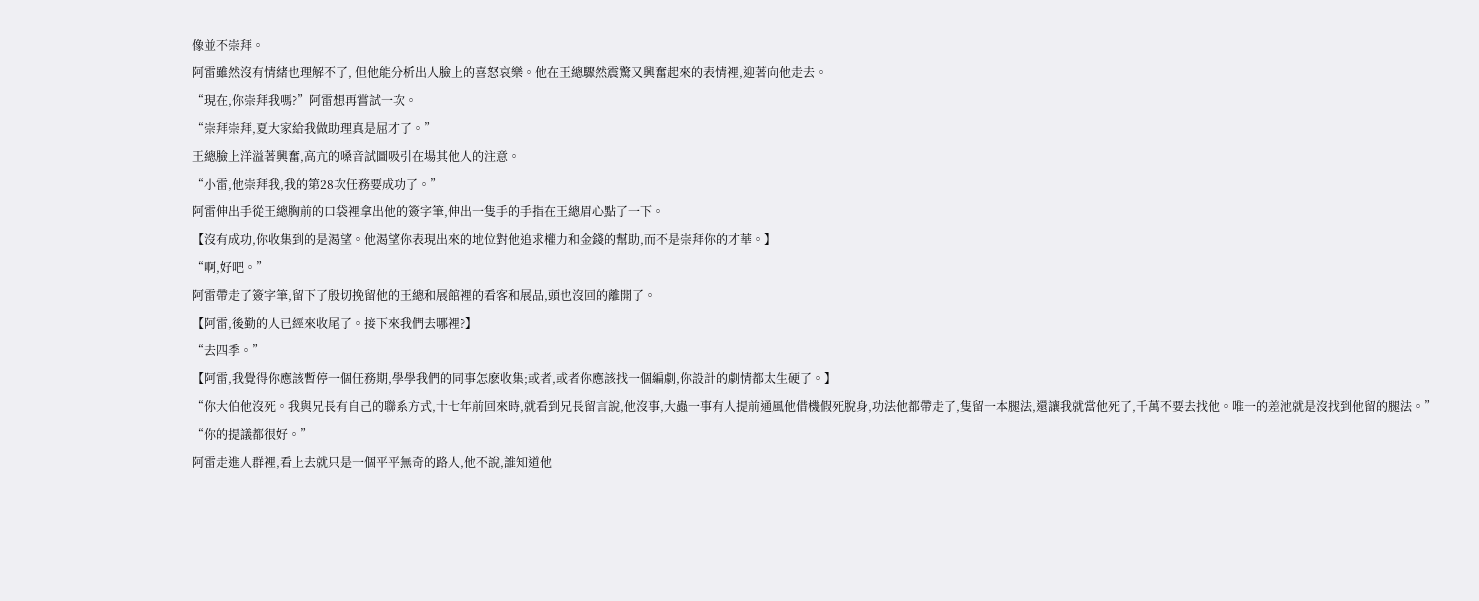像並不崇拜。
阿雷雖然沒有情緒也理解不了, 但他能分析出人臉上的喜怒哀樂。他在王總驟然震驚又興奮起來的表情裡,迎著向他走去。
“現在,你崇拜我嗎?”阿雷想再嘗試一次。
“崇拜崇拜,夏大家給我做助理真是屈才了。”
王總臉上洋溢著興奮,高亢的嗓音試圖吸引在場其他人的注意。
“小雷,他崇拜我,我的第28次任務要成功了。”
阿雷伸出手從王總胸前的口袋裡拿出他的簽字筆,伸出一隻手的手指在王總眉心點了一下。
【沒有成功,你收集到的是渴望。他渴望你表現出來的地位對他追求權力和金錢的幫助,而不是崇拜你的才華。】
“啊,好吧。”
阿雷帶走了簽字筆,留下了殷切挽留他的王總和展館裡的看客和展品,頭也沒回的離開了。
【阿雷,後勤的人已經來收尾了。接下來我們去哪裡?】
“去四季。”
【阿雷,我覺得你應該暫停一個任務期,學學我們的同事怎麽收集;或者,或者你應該找一個編劇,你設計的劇情都太生硬了。】
“你大伯他沒死。我與兄長有自己的聯系方式,十七年前回來時,就看到兄長留言說,他沒事,大蟲一事有人提前通風他借機假死脫身,功法他都帶走了,隻留一本腿法,還讓我就當他死了,千萬不要去找他。唯一的差池就是沒找到他留的腿法。”
“你的提議都很好。”
阿雷走進人群裡,看上去就只是一個平平無奇的路人,他不說,誰知道他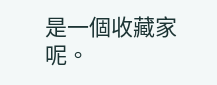是一個收藏家呢。